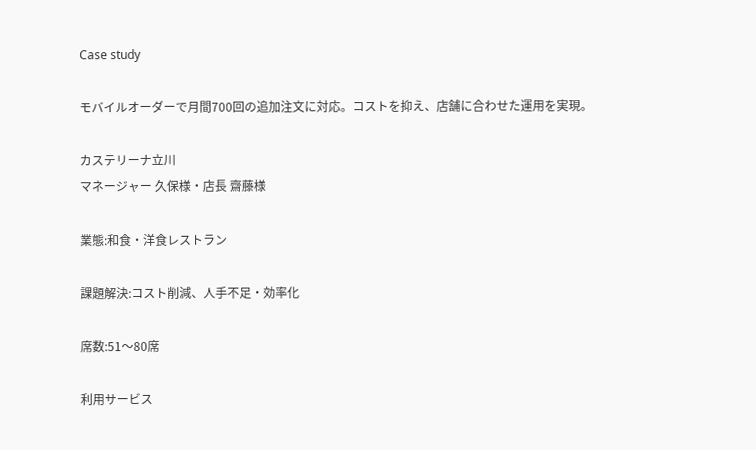Case study

モバイルオーダーで月間700回の追加注文に対応。コストを抑え、店舗に合わせた運用を実現。

カステリーナ立川
マネージャー 久保様・店長 齋藤様

業態:和食・洋食レストラン

課題解決:コスト削減、人手不足・効率化

席数:51〜80席

利用サービス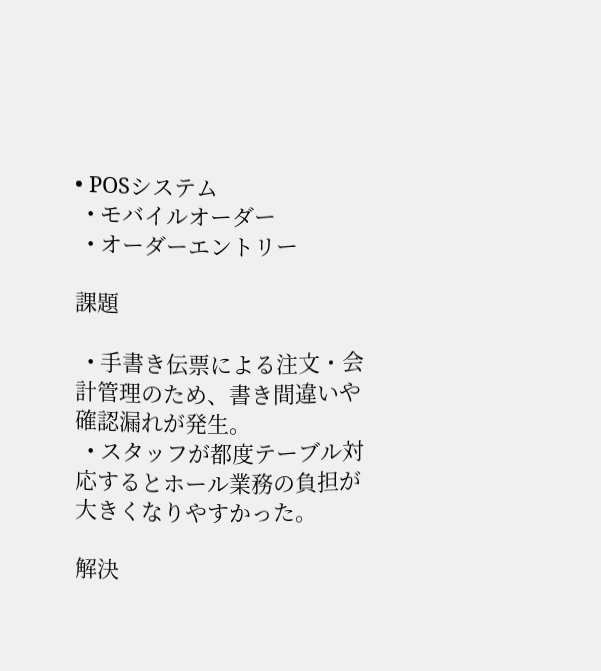• POSシステム
  • モバイルオーダー
  • オーダーエントリー

課題

  • 手書き伝票による注文・会計管理のため、書き間違いや確認漏れが発生。
  • スタッフが都度テーブル対応するとホール業務の負担が大きくなりやすかった。

解決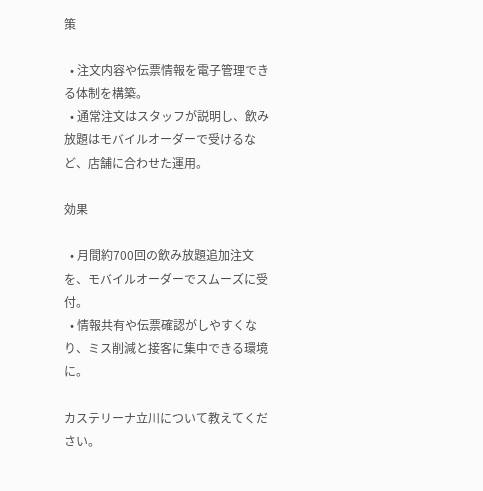策

  • 注文内容や伝票情報を電子管理できる体制を構築。
  • 通常注文はスタッフが説明し、飲み放題はモバイルオーダーで受けるなど、店舗に合わせた運用。

効果

  • 月間約700回の飲み放題追加注文を、モバイルオーダーでスムーズに受付。
  • 情報共有や伝票確認がしやすくなり、ミス削減と接客に集中できる環境に。

カステリーナ立川について教えてください。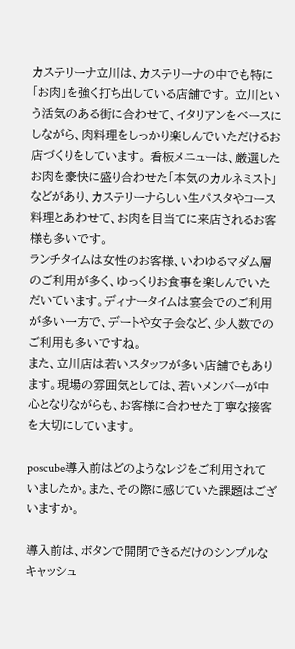カステリーナ立川は、カステリーナの中でも特に「お肉」を強く打ち出している店舗です。 立川という活気のある街に合わせて、イタリアンをベースにしながら、肉料理をしっかり楽しんでいただけるお店づくりをしています。 看板メニューは、厳選したお肉を豪快に盛り合わせた「本気のカルネミスト」などがあり、カステリーナらしい生パスタやコース料理とあわせて、お肉を目当てに来店されるお客様も多いです。
ランチタイムは女性のお客様、いわゆるマダム層のご利用が多く、ゆっくりお食事を楽しんでいただいています。ディナータイムは宴会でのご利用が多い一方で、デートや女子会など、少人数でのご利用も多いですね。
また、立川店は若いスタッフが多い店舗でもあります。現場の雰囲気としては、若いメンバーが中心となりながらも、お客様に合わせた丁寧な接客を大切にしています。

poscube導入前はどのようなレジをご利用されていましたか。また、その際に感じていた課題はございますか。

導入前は、ボタンで開閉できるだけのシンプルなキャッシュ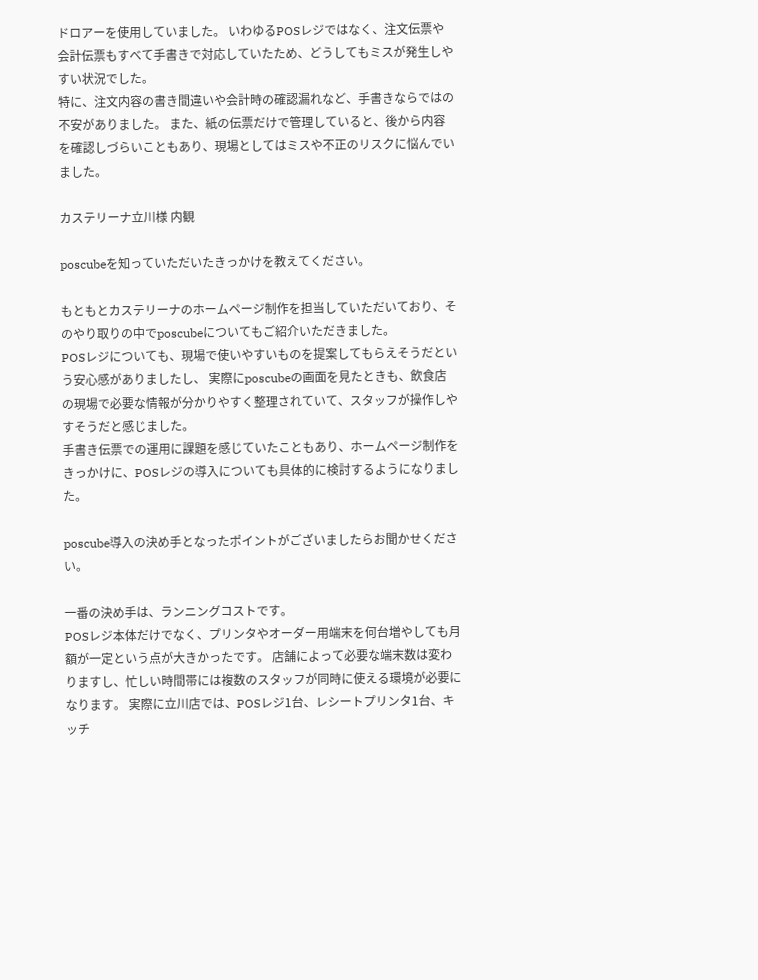ドロアーを使用していました。 いわゆるPOSレジではなく、注文伝票や会計伝票もすべて手書きで対応していたため、どうしてもミスが発生しやすい状況でした。
特に、注文内容の書き間違いや会計時の確認漏れなど、手書きならではの不安がありました。 また、紙の伝票だけで管理していると、後から内容を確認しづらいこともあり、現場としてはミスや不正のリスクに悩んでいました。

カステリーナ立川様 内観

poscubeを知っていただいたきっかけを教えてください。

もともとカステリーナのホームページ制作を担当していただいており、そのやり取りの中でposcubeについてもご紹介いただきました。
POSレジについても、現場で使いやすいものを提案してもらえそうだという安心感がありましたし、 実際にposcubeの画面を見たときも、飲食店の現場で必要な情報が分かりやすく整理されていて、スタッフが操作しやすそうだと感じました。
手書き伝票での運用に課題を感じていたこともあり、ホームページ制作をきっかけに、POSレジの導入についても具体的に検討するようになりました。

poscube導入の決め手となったポイントがございましたらお聞かせください。

一番の決め手は、ランニングコストです。
POSレジ本体だけでなく、プリンタやオーダー用端末を何台増やしても月額が一定という点が大きかったです。 店舗によって必要な端末数は変わりますし、忙しい時間帯には複数のスタッフが同時に使える環境が必要になります。 実際に立川店では、POSレジ1台、レシートプリンタ1台、キッチ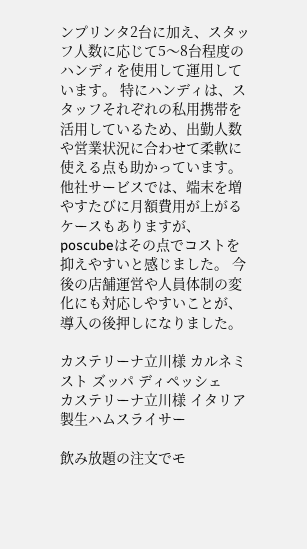ンプリンタ2台に加え、スタッフ人数に応じて5〜8台程度のハンディを使用して運用しています。 特にハンディは、スタッフそれぞれの私用携帯を活用しているため、出勤人数や営業状況に合わせて柔軟に使える点も助かっています。
他社サービスでは、端末を増やすたびに月額費用が上がるケースもありますが、poscubeはその点でコストを抑えやすいと感じました。 今後の店舗運営や人員体制の変化にも対応しやすいことが、導入の後押しになりました。

カステリーナ立川様 カルネミスト ズッパ ディペッシェ
カステリーナ立川様 イタリア製生ハムスライサー

飲み放題の注文でモ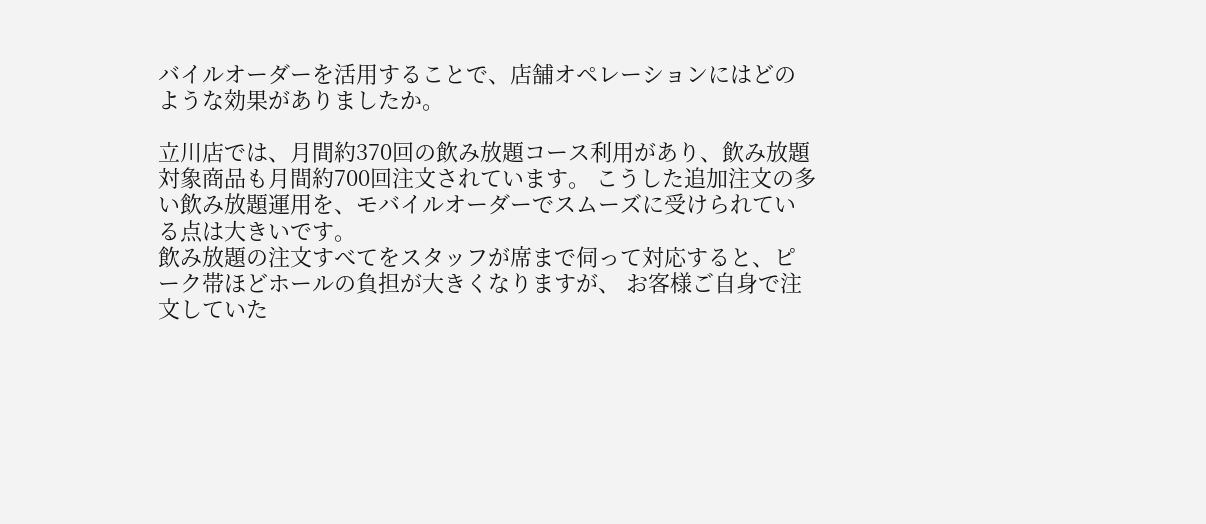バイルオーダーを活用することで、店舗オペレーションにはどのような効果がありましたか。

立川店では、月間約370回の飲み放題コース利用があり、飲み放題対象商品も月間約700回注文されています。 こうした追加注文の多い飲み放題運用を、モバイルオーダーでスムーズに受けられている点は大きいです。
飲み放題の注文すべてをスタッフが席まで伺って対応すると、ピーク帯ほどホールの負担が大きくなりますが、 お客様ご自身で注文していた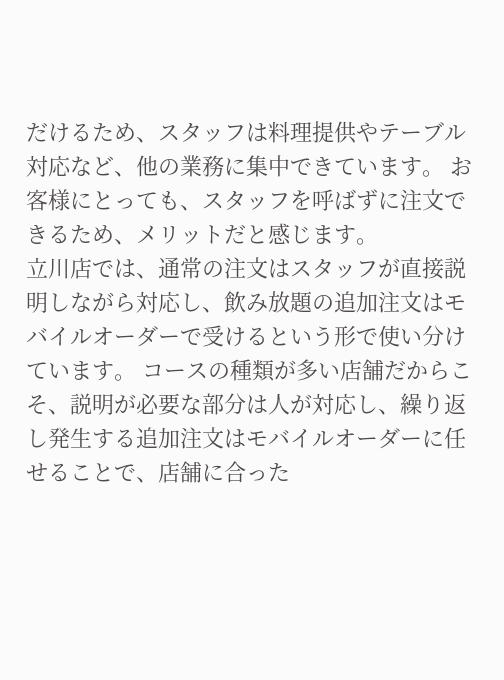だけるため、スタッフは料理提供やテーブル対応など、他の業務に集中できています。 お客様にとっても、スタッフを呼ばずに注文できるため、メリットだと感じます。
立川店では、通常の注文はスタッフが直接説明しながら対応し、飲み放題の追加注文はモバイルオーダーで受けるという形で使い分けています。 コースの種類が多い店舗だからこそ、説明が必要な部分は人が対応し、繰り返し発生する追加注文はモバイルオーダーに任せることで、店舗に合った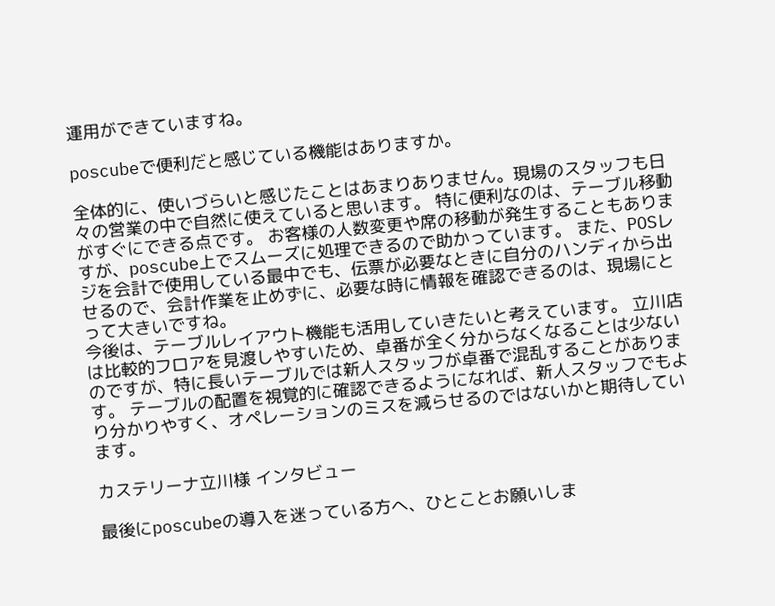運用ができていますね。

poscubeで便利だと感じている機能はありますか。

全体的に、使いづらいと感じたことはあまりありません。現場のスタッフも日々の営業の中で自然に使えていると思います。 特に便利なのは、テーブル移動がすぐにできる点です。 お客様の人数変更や席の移動が発生することもありますが、poscube上でスムーズに処理できるので助かっています。 また、POSレジを会計で使用している最中でも、伝票が必要なときに自分のハンディから出せるので、会計作業を止めずに、必要な時に情報を確認できるのは、現場にとって大きいですね。
今後は、テーブルレイアウト機能も活用していきたいと考えています。 立川店は比較的フロアを見渡しやすいため、卓番が全く分からなくなることは少ないのですが、特に長いテーブルでは新人スタッフが卓番で混乱することがあります。 テーブルの配置を視覚的に確認できるようになれば、新人スタッフでもより分かりやすく、オペレーションのミスを減らせるのではないかと期待しています。

カステリーナ立川様 インタビュー

最後にposcubeの導入を迷っている方へ、ひとことお願いしま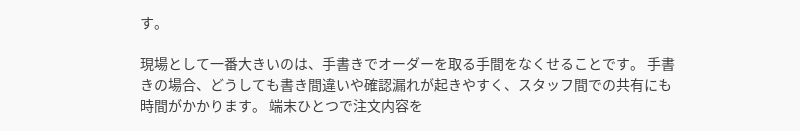す。

現場として一番大きいのは、手書きでオーダーを取る手間をなくせることです。 手書きの場合、どうしても書き間違いや確認漏れが起きやすく、スタッフ間での共有にも時間がかかります。 端末ひとつで注文内容を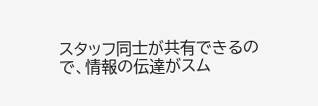スタッフ同士が共有できるので、情報の伝達がスム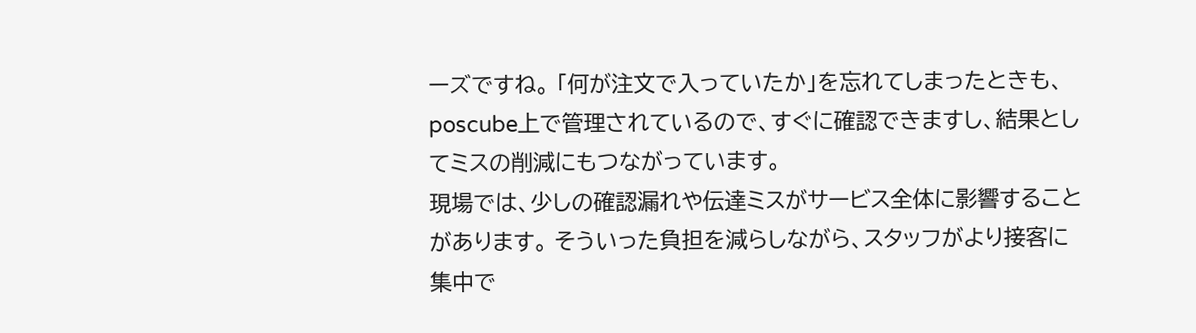ーズですね。 「何が注文で入っていたか」を忘れてしまったときも、poscube上で管理されているので、すぐに確認できますし、結果としてミスの削減にもつながっています。
現場では、少しの確認漏れや伝達ミスがサービス全体に影響することがあります。 そういった負担を減らしながら、スタッフがより接客に集中で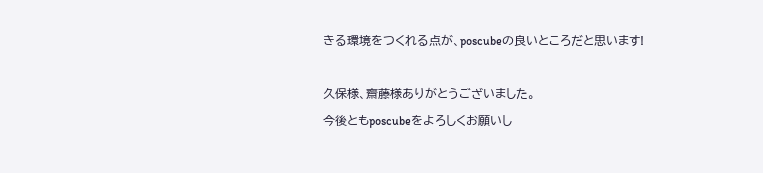きる環境をつくれる点が、poscubeの良いところだと思います!

久保様、齋藤様ありがとうございました。
今後ともposcubeをよろしくお願いし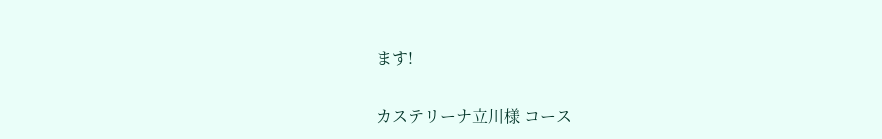ます!

カステリーナ立川様 コース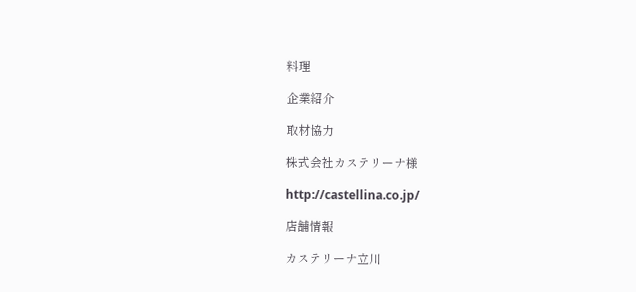料理

企業紹介

取材協力

株式会社カステリーナ様

http://castellina.co.jp/

店舗情報

カステリーナ立川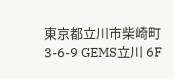東京都立川市柴崎町3-6-9 GEMS立川 6F